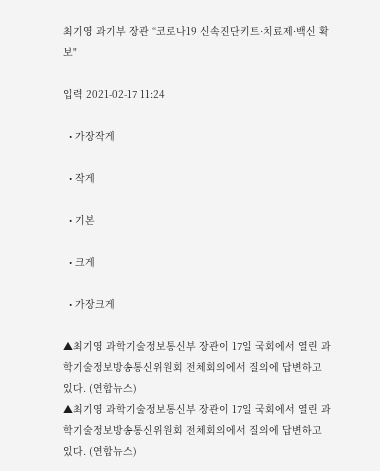최기영 과기부 장관 “코로나19 신속진단키트·치료제·백신 확보"

입력 2021-02-17 11:24

  • 가장작게

  • 작게

  • 기본

  • 크게

  • 가장크게

▲최기영 과학기술정보통신부 장관이 17일 국회에서 열린 과학기술정보방송통신위원회 전체회의에서 질의에 답변하고 있다. (연합뉴스)
▲최기영 과학기술정보통신부 장관이 17일 국회에서 열린 과학기술정보방송통신위원회 전체회의에서 질의에 답변하고 있다. (연합뉴스)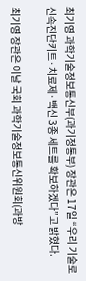최기영 과학기술정보통신부(과기정통부) 장관은 17일 “우리 기술로 신속진단키트·치료제·백신 3종 세트를 확보하겠다”고 밝혔다.

최기영 장관은 이날 국회 과학기술정보통신위원회(과방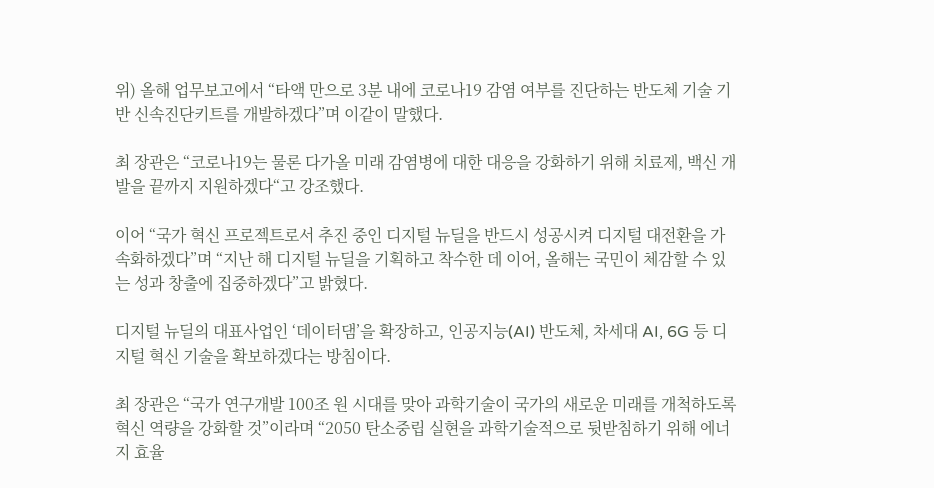위) 올해 업무보고에서 “타액 만으로 3분 내에 코로나19 감염 여부를 진단하는 반도체 기술 기반 신속진단키트를 개발하겠다”며 이같이 말했다.

최 장관은 “코로나19는 물론 다가올 미래 감염병에 대한 대응을 강화하기 위해 치료제, 백신 개발을 끝까지 지원하겠다“고 강조했다.

이어 “국가 혁신 프로젝트로서 추진 중인 디지털 뉴딜을 반드시 성공시켜 디지털 대전환을 가속화하겠다”며 “지난 해 디지털 뉴딜을 기획하고 착수한 데 이어, 올해는 국민이 체감할 수 있는 성과 창출에 집중하겠다”고 밝혔다.

디지털 뉴딜의 대표사업인 ‘데이터댐’을 확장하고, 인공지능(AI) 반도체, 차세대 AI, 6G 등 디지털 혁신 기술을 확보하겠다는 방침이다.

최 장관은 “국가 연구개발 100조 원 시대를 맞아 과학기술이 국가의 새로운 미래를 개척하도록 혁신 역량을 강화할 것”이라며 “2050 탄소중립 실현을 과학기술적으로 뒷받침하기 위해 에너지 효율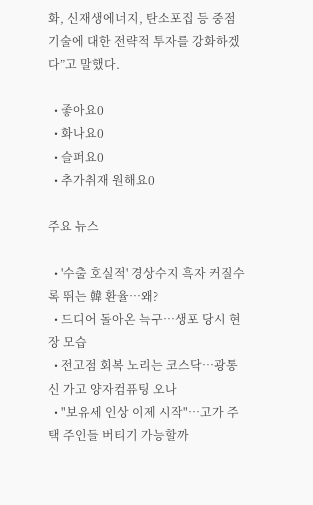화, 신재생에너지, 탄소포집 등 중점기술에 대한 전략적 투자를 강화하겠다”고 말했다.

  • 좋아요0
  • 화나요0
  • 슬퍼요0
  • 추가취재 원해요0

주요 뉴스

  • '수출 호실적' 경상수지 흑자 커질수록 뛰는 韓 환율⋯왜?
  • 드디어 돌아온 늑구…생포 당시 현장 모습
  • 전고점 회복 노리는 코스닥…광통신 가고 양자컴퓨팅 오나
  • "보유세 인상 이제 시작"⋯고가 주택 주인들 버티기 가능할까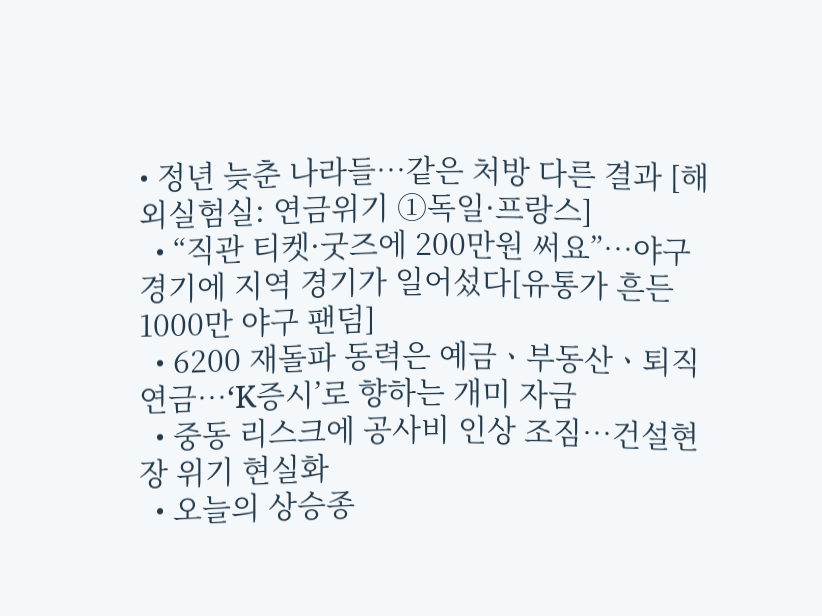• 정년 늦춘 나라들…같은 처방 다른 결과 [해외실험실: 연금위기 ①독일·프랑스]
  • “직관 티켓·굿즈에 200만원 써요”…야구 경기에 지역 경기가 일어섰다[유통가 흔든 1000만 야구 팬덤]
  • 6200 재돌파 동력은 예금ㆍ부동산ㆍ퇴직연금⋯‘K증시’로 향하는 개미 자금
  • 중동 리스크에 공사비 인상 조짐…건설현장 위기 현실화
  • 오늘의 상승종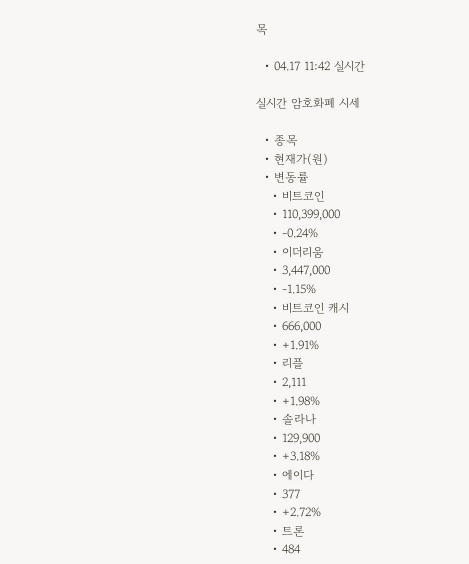목

  • 04.17 11:42 실시간

실시간 암호화폐 시세

  • 종목
  • 현재가(원)
  • 변동률
    • 비트코인
    • 110,399,000
    • -0.24%
    • 이더리움
    • 3,447,000
    • -1.15%
    • 비트코인 캐시
    • 666,000
    • +1.91%
    • 리플
    • 2,111
    • +1.98%
    • 솔라나
    • 129,900
    • +3.18%
    • 에이다
    • 377
    • +2.72%
    • 트론
    • 484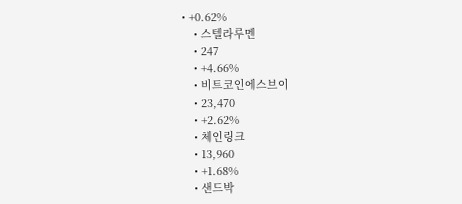• +0.62%
    • 스텔라루멘
    • 247
    • +4.66%
    • 비트코인에스브이
    • 23,470
    • +2.62%
    • 체인링크
    • 13,960
    • +1.68%
    • 샌드박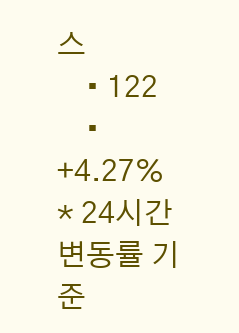스
    • 122
    • +4.27%
* 24시간 변동률 기준